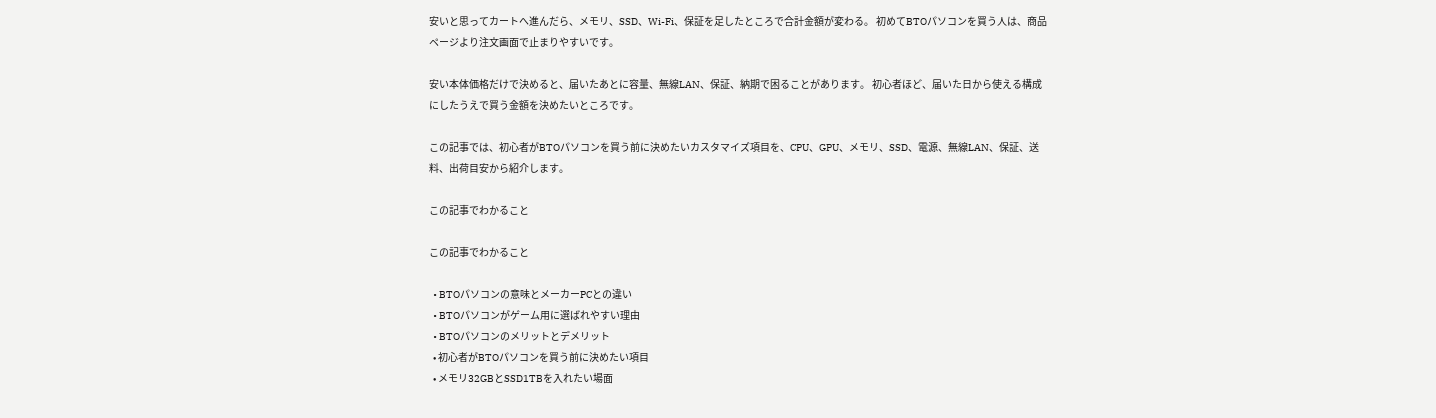安いと思ってカートへ進んだら、メモリ、SSD、Wi-Fi、保証を足したところで合計金額が変わる。 初めてBTOパソコンを買う人は、商品ページより注文画面で止まりやすいです。

安い本体価格だけで決めると、届いたあとに容量、無線LAN、保証、納期で困ることがあります。 初心者ほど、届いた日から使える構成にしたうえで買う金額を決めたいところです。

この記事では、初心者がBTOパソコンを買う前に決めたいカスタマイズ項目を、CPU、GPU、メモリ、SSD、電源、無線LAN、保証、送料、出荷目安から紹介します。

この記事でわかること

この記事でわかること

  • BTOパソコンの意味とメーカーPCとの違い
  • BTOパソコンがゲーム用に選ばれやすい理由
  • BTOパソコンのメリットとデメリット
  • 初心者がBTOパソコンを買う前に決めたい項目
  • メモリ32GBとSSD1TBを入れたい場面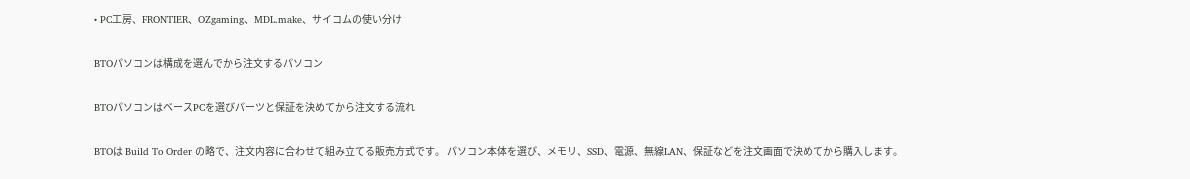• PC工房、FRONTIER、OZgaming、MDL.make、サイコムの使い分け

BTOパソコンは構成を選んでから注文するパソコン

BTOパソコンはベースPCを選びパーツと保証を決めてから注文する流れ

BTOは Build To Order の略で、注文内容に合わせて組み立てる販売方式です。 パソコン本体を選び、メモリ、SSD、電源、無線LAN、保証などを注文画面で決めてから購入します。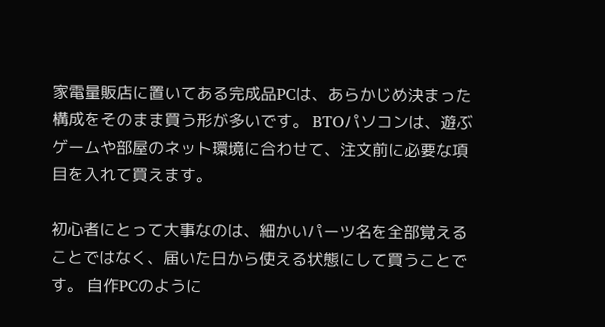家電量販店に置いてある完成品PCは、あらかじめ決まった構成をそのまま買う形が多いです。 BTOパソコンは、遊ぶゲームや部屋のネット環境に合わせて、注文前に必要な項目を入れて買えます。

初心者にとって大事なのは、細かいパーツ名を全部覚えることではなく、届いた日から使える状態にして買うことです。 自作PCのように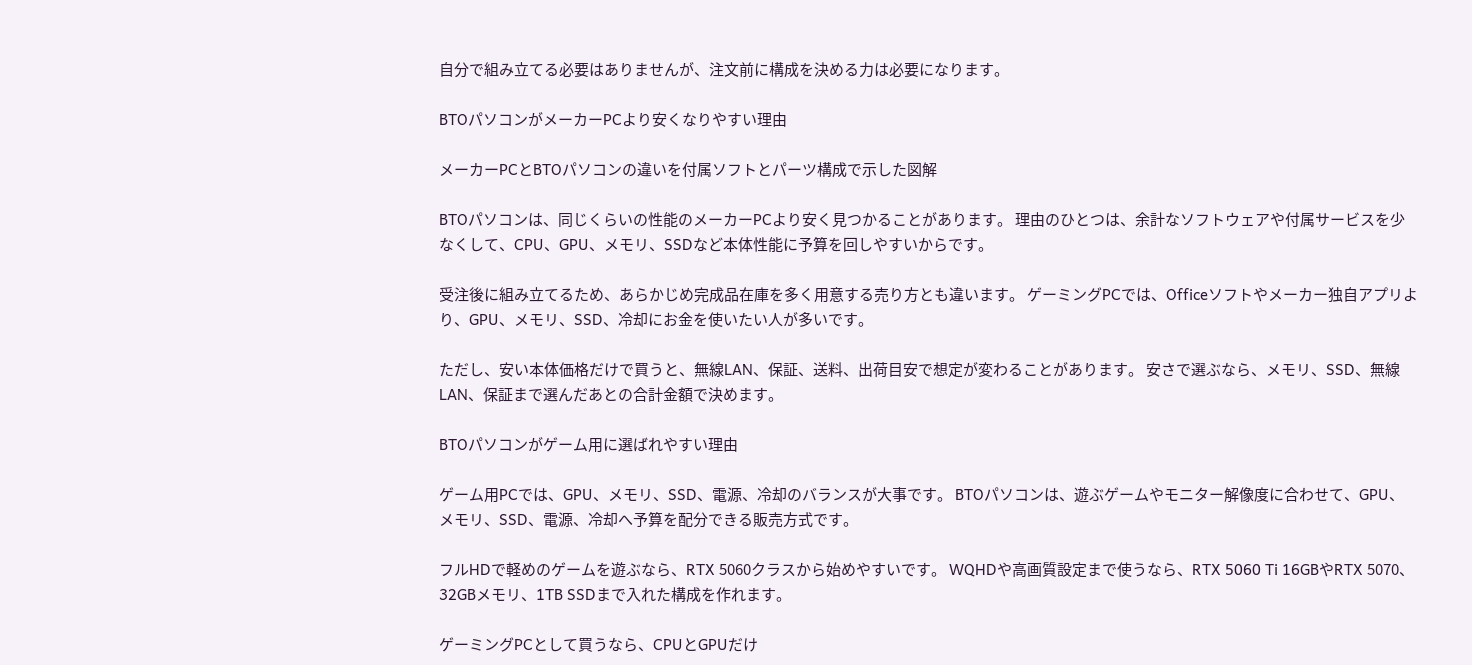自分で組み立てる必要はありませんが、注文前に構成を決める力は必要になります。

BTOパソコンがメーカーPCより安くなりやすい理由

メーカーPCとBTOパソコンの違いを付属ソフトとパーツ構成で示した図解

BTOパソコンは、同じくらいの性能のメーカーPCより安く見つかることがあります。 理由のひとつは、余計なソフトウェアや付属サービスを少なくして、CPU、GPU、メモリ、SSDなど本体性能に予算を回しやすいからです。

受注後に組み立てるため、あらかじめ完成品在庫を多く用意する売り方とも違います。 ゲーミングPCでは、Officeソフトやメーカー独自アプリより、GPU、メモリ、SSD、冷却にお金を使いたい人が多いです。

ただし、安い本体価格だけで買うと、無線LAN、保証、送料、出荷目安で想定が変わることがあります。 安さで選ぶなら、メモリ、SSD、無線LAN、保証まで選んだあとの合計金額で決めます。

BTOパソコンがゲーム用に選ばれやすい理由

ゲーム用PCでは、GPU、メモリ、SSD、電源、冷却のバランスが大事です。 BTOパソコンは、遊ぶゲームやモニター解像度に合わせて、GPU、メモリ、SSD、電源、冷却へ予算を配分できる販売方式です。

フルHDで軽めのゲームを遊ぶなら、RTX 5060クラスから始めやすいです。 WQHDや高画質設定まで使うなら、RTX 5060 Ti 16GBやRTX 5070、32GBメモリ、1TB SSDまで入れた構成を作れます。

ゲーミングPCとして買うなら、CPUとGPUだけ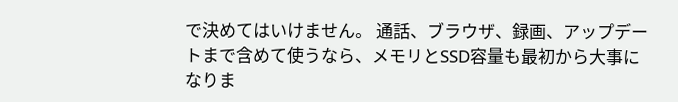で決めてはいけません。 通話、ブラウザ、録画、アップデートまで含めて使うなら、メモリとSSD容量も最初から大事になりま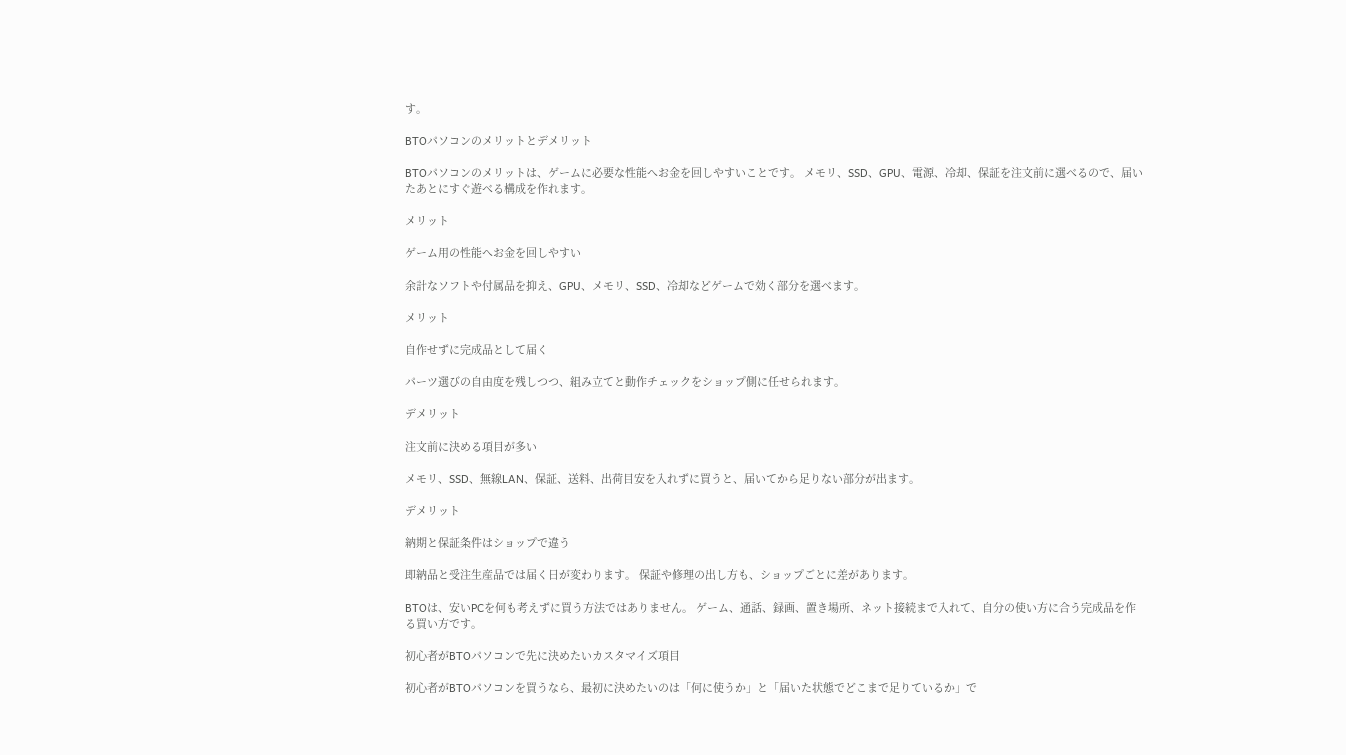す。

BTOパソコンのメリットとデメリット

BTOパソコンのメリットは、ゲームに必要な性能へお金を回しやすいことです。 メモリ、SSD、GPU、電源、冷却、保証を注文前に選べるので、届いたあとにすぐ遊べる構成を作れます。

メリット

ゲーム用の性能へお金を回しやすい

余計なソフトや付属品を抑え、GPU、メモリ、SSD、冷却などゲームで効く部分を選べます。

メリット

自作せずに完成品として届く

パーツ選びの自由度を残しつつ、組み立てと動作チェックをショップ側に任せられます。

デメリット

注文前に決める項目が多い

メモリ、SSD、無線LAN、保証、送料、出荷目安を入れずに買うと、届いてから足りない部分が出ます。

デメリット

納期と保証条件はショップで違う

即納品と受注生産品では届く日が変わります。 保証や修理の出し方も、ショップごとに差があります。

BTOは、安いPCを何も考えずに買う方法ではありません。 ゲーム、通話、録画、置き場所、ネット接続まで入れて、自分の使い方に合う完成品を作る買い方です。

初心者がBTOパソコンで先に決めたいカスタマイズ項目

初心者がBTOパソコンを買うなら、最初に決めたいのは「何に使うか」と「届いた状態でどこまで足りているか」で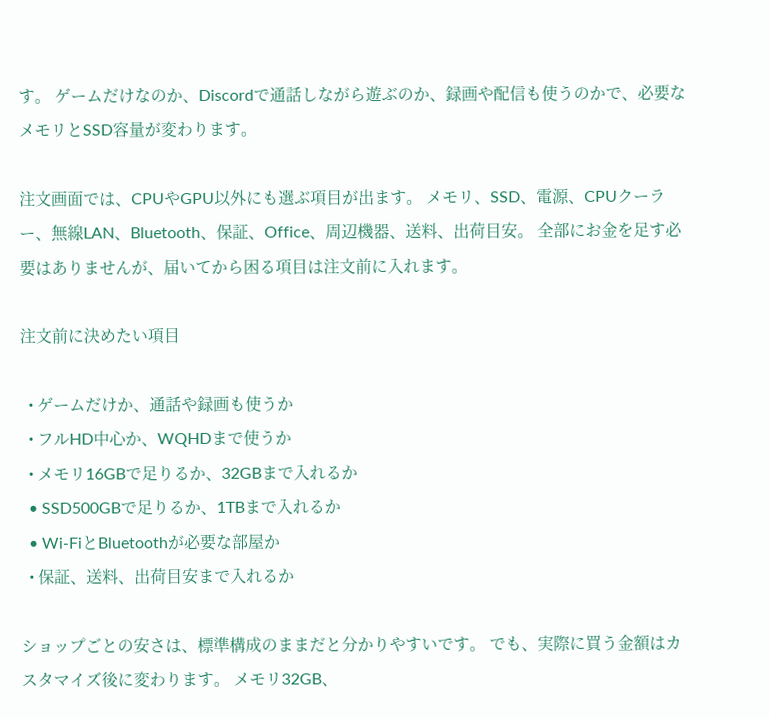す。 ゲームだけなのか、Discordで通話しながら遊ぶのか、録画や配信も使うのかで、必要なメモリとSSD容量が変わります。

注文画面では、CPUやGPU以外にも選ぶ項目が出ます。 メモリ、SSD、電源、CPUクーラー、無線LAN、Bluetooth、保証、Office、周辺機器、送料、出荷目安。 全部にお金を足す必要はありませんが、届いてから困る項目は注文前に入れます。

注文前に決めたい項目

  • ゲームだけか、通話や録画も使うか
  • フルHD中心か、WQHDまで使うか
  • メモリ16GBで足りるか、32GBまで入れるか
  • SSD500GBで足りるか、1TBまで入れるか
  • Wi-FiとBluetoothが必要な部屋か
  • 保証、送料、出荷目安まで入れるか

ショップごとの安さは、標準構成のままだと分かりやすいです。 でも、実際に買う金額はカスタマイズ後に変わります。 メモリ32GB、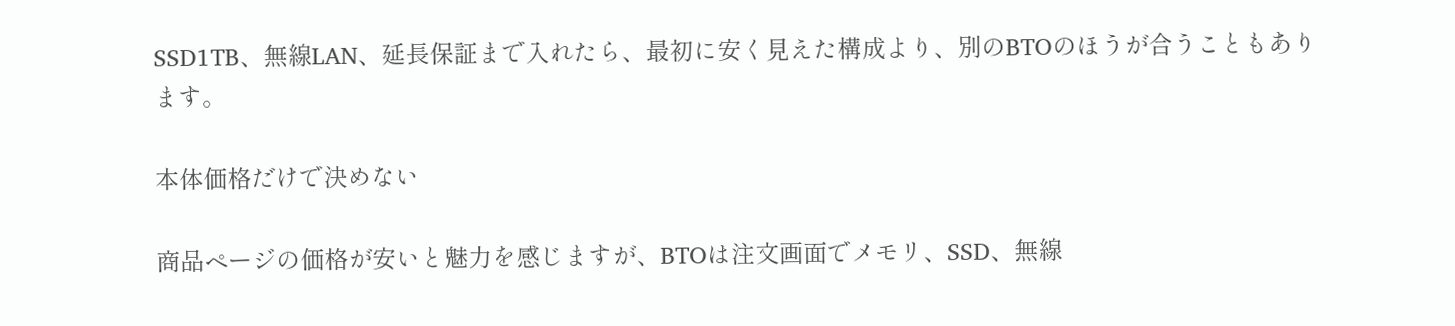SSD1TB、無線LAN、延長保証まで入れたら、最初に安く見えた構成より、別のBTOのほうが合うこともあります。

本体価格だけで決めない

商品ページの価格が安いと魅力を感じますが、BTOは注文画面でメモリ、SSD、無線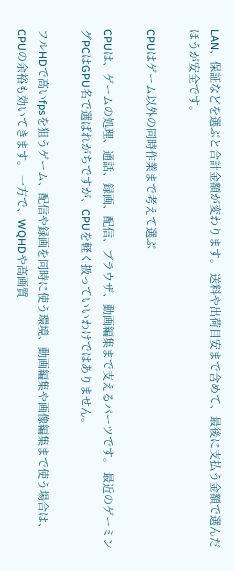LAN、保証などを選ぶと合計金額が変わります。 送料や出荷目安まで含めて、最後に支払う金額で選んだほうが安全です。

CPUはゲーム以外の同時作業まで考えて選ぶ

CPUは、ゲームの処理、通話、録画、配信、ブラウザ、動画編集まで支えるパーツです。 最近のゲーミングPCはGPU名で選ばれがちですが、CPUを軽く扱っていいわけではありません。

フルHDで高いfpsを狙うゲーム、配信や録画を同時に使う環境、動画編集や画像編集まで使う場合は、CPUの余裕も効いてきます。 一方で、WQHDや高画質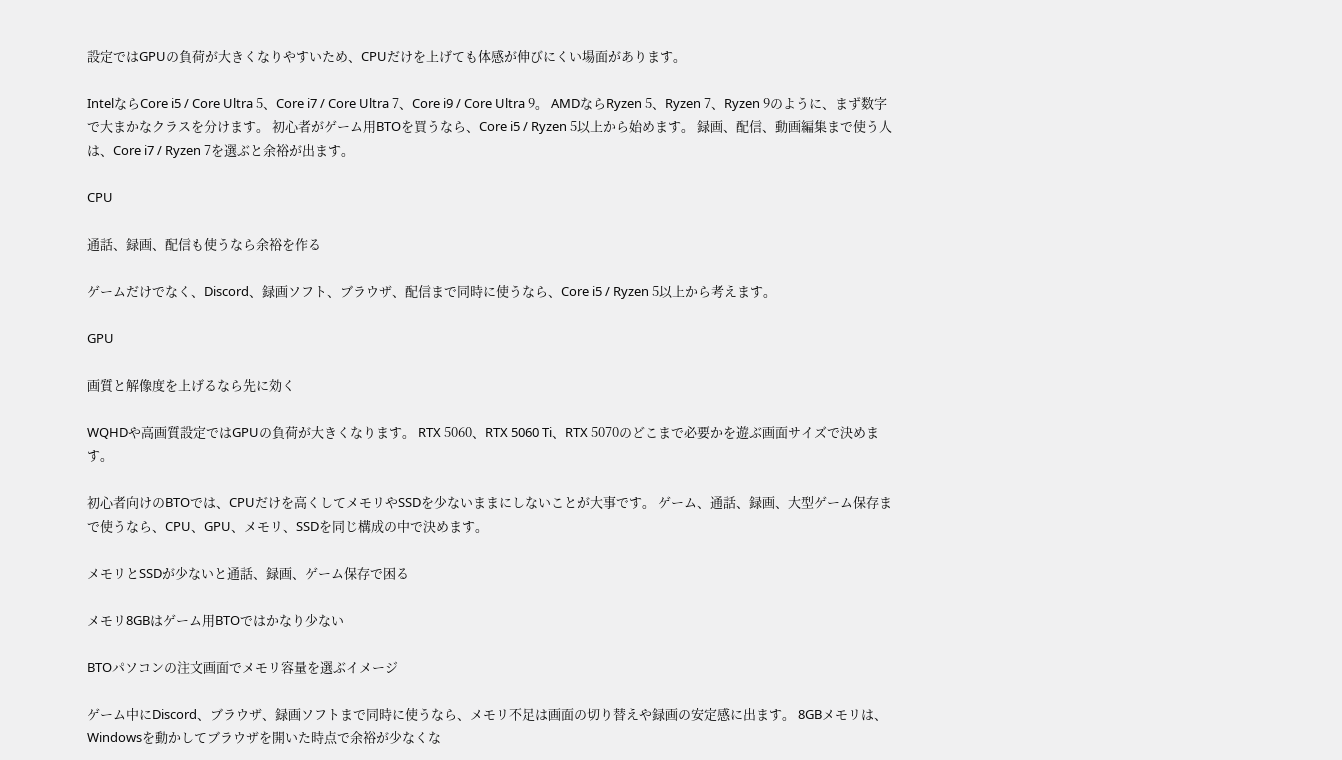設定ではGPUの負荷が大きくなりやすいため、CPUだけを上げても体感が伸びにくい場面があります。

IntelならCore i5 / Core Ultra 5、Core i7 / Core Ultra 7、Core i9 / Core Ultra 9。 AMDならRyzen 5、Ryzen 7、Ryzen 9のように、まず数字で大まかなクラスを分けます。 初心者がゲーム用BTOを買うなら、Core i5 / Ryzen 5以上から始めます。 録画、配信、動画編集まで使う人は、Core i7 / Ryzen 7を選ぶと余裕が出ます。

CPU

通話、録画、配信も使うなら余裕を作る

ゲームだけでなく、Discord、録画ソフト、ブラウザ、配信まで同時に使うなら、Core i5 / Ryzen 5以上から考えます。

GPU

画質と解像度を上げるなら先に効く

WQHDや高画質設定ではGPUの負荷が大きくなります。 RTX 5060、RTX 5060 Ti、RTX 5070のどこまで必要かを遊ぶ画面サイズで決めます。

初心者向けのBTOでは、CPUだけを高くしてメモリやSSDを少ないままにしないことが大事です。 ゲーム、通話、録画、大型ゲーム保存まで使うなら、CPU、GPU、メモリ、SSDを同じ構成の中で決めます。

メモリとSSDが少ないと通話、録画、ゲーム保存で困る

メモリ8GBはゲーム用BTOではかなり少ない

BTOパソコンの注文画面でメモリ容量を選ぶイメージ

ゲーム中にDiscord、ブラウザ、録画ソフトまで同時に使うなら、メモリ不足は画面の切り替えや録画の安定感に出ます。 8GBメモリは、Windowsを動かしてブラウザを開いた時点で余裕が少なくな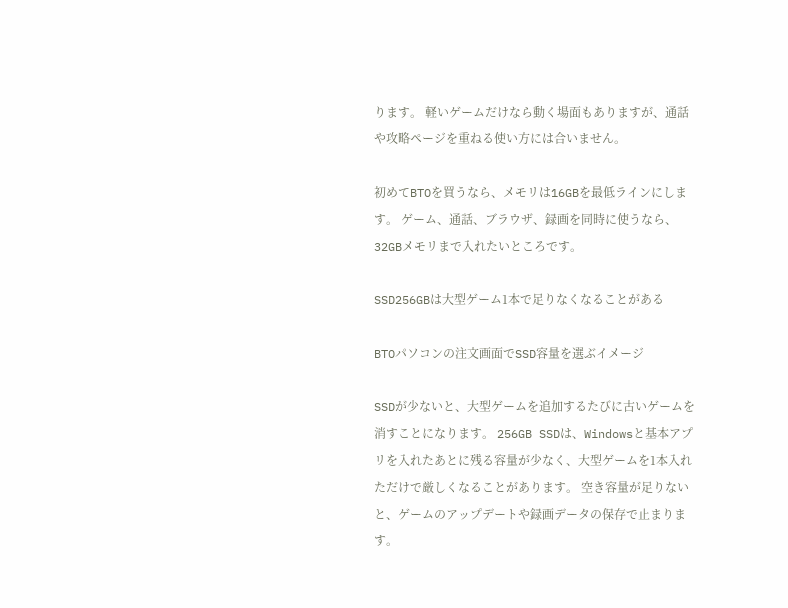ります。 軽いゲームだけなら動く場面もありますが、通話や攻略ページを重ねる使い方には合いません。

初めてBTOを買うなら、メモリは16GBを最低ラインにします。 ゲーム、通話、ブラウザ、録画を同時に使うなら、32GBメモリまで入れたいところです。

SSD256GBは大型ゲーム1本で足りなくなることがある

BTOパソコンの注文画面でSSD容量を選ぶイメージ

SSDが少ないと、大型ゲームを追加するたびに古いゲームを消すことになります。 256GB SSDは、Windowsと基本アプリを入れたあとに残る容量が少なく、大型ゲームを1本入れただけで厳しくなることがあります。 空き容量が足りないと、ゲームのアップデートや録画データの保存で止まります。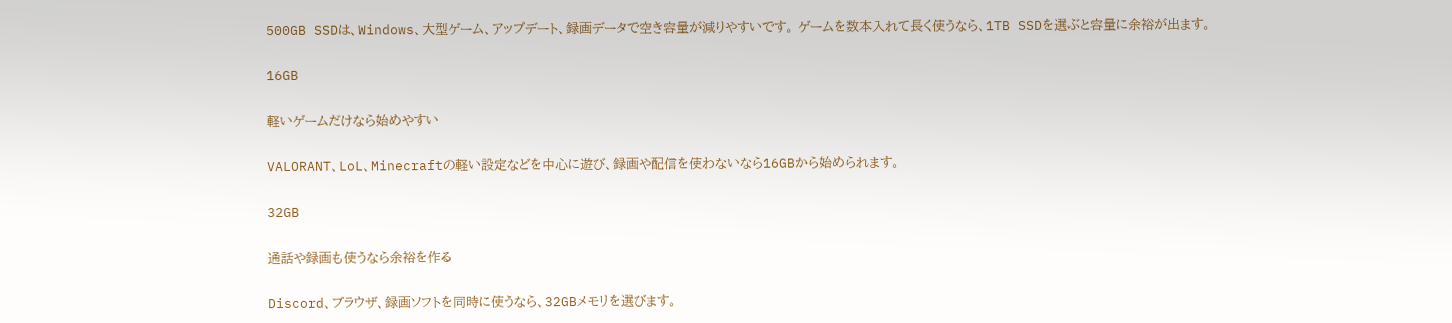500GB SSDは、Windows、大型ゲーム、アップデート、録画データで空き容量が減りやすいです。 ゲームを数本入れて長く使うなら、1TB SSDを選ぶと容量に余裕が出ます。

16GB

軽いゲームだけなら始めやすい

VALORANT、LoL、Minecraftの軽い設定などを中心に遊び、録画や配信を使わないなら16GBから始められます。

32GB

通話や録画も使うなら余裕を作る

Discord、ブラウザ、録画ソフトを同時に使うなら、32GBメモリを選びます。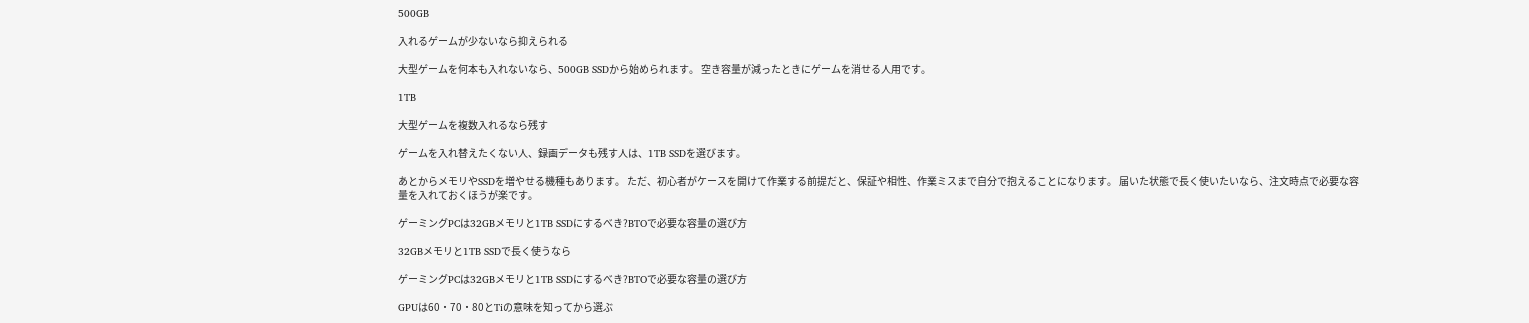500GB

入れるゲームが少ないなら抑えられる

大型ゲームを何本も入れないなら、500GB SSDから始められます。 空き容量が減ったときにゲームを消せる人用です。

1TB

大型ゲームを複数入れるなら残す

ゲームを入れ替えたくない人、録画データも残す人は、1TB SSDを選びます。

あとからメモリやSSDを増やせる機種もあります。 ただ、初心者がケースを開けて作業する前提だと、保証や相性、作業ミスまで自分で抱えることになります。 届いた状態で長く使いたいなら、注文時点で必要な容量を入れておくほうが楽です。

ゲーミングPCは32GBメモリと1TB SSDにするべき?BTOで必要な容量の選び方

32GBメモリと1TB SSDで長く使うなら

ゲーミングPCは32GBメモリと1TB SSDにするべき?BTOで必要な容量の選び方

GPUは60・70・80とTiの意味を知ってから選ぶ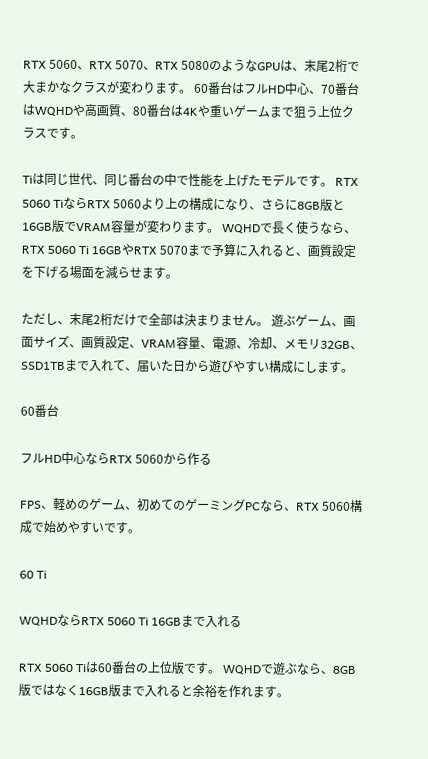RTX 5060、RTX 5070、RTX 5080のようなGPUは、末尾2桁で大まかなクラスが変わります。 60番台はフルHD中心、70番台はWQHDや高画質、80番台は4Kや重いゲームまで狙う上位クラスです。

Tiは同じ世代、同じ番台の中で性能を上げたモデルです。 RTX 5060 TiならRTX 5060より上の構成になり、さらに8GB版と16GB版でVRAM容量が変わります。 WQHDで長く使うなら、RTX 5060 Ti 16GBやRTX 5070まで予算に入れると、画質設定を下げる場面を減らせます。

ただし、末尾2桁だけで全部は決まりません。 遊ぶゲーム、画面サイズ、画質設定、VRAM容量、電源、冷却、メモリ32GB、SSD1TBまで入れて、届いた日から遊びやすい構成にします。

60番台

フルHD中心ならRTX 5060から作る

FPS、軽めのゲーム、初めてのゲーミングPCなら、RTX 5060構成で始めやすいです。

60 Ti

WQHDならRTX 5060 Ti 16GBまで入れる

RTX 5060 Tiは60番台の上位版です。 WQHDで遊ぶなら、8GB版ではなく16GB版まで入れると余裕を作れます。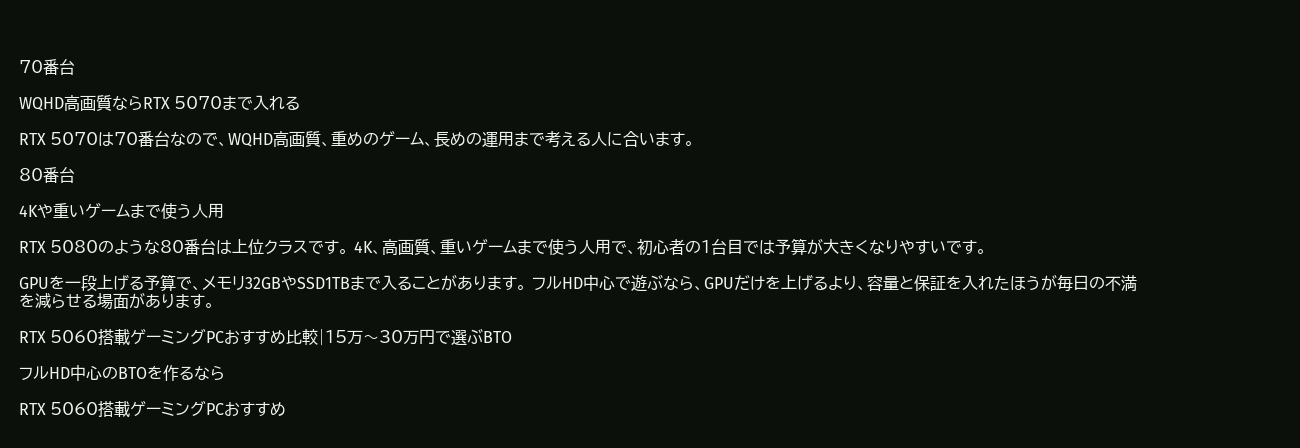70番台

WQHD高画質ならRTX 5070まで入れる

RTX 5070は70番台なので、WQHD高画質、重めのゲーム、長めの運用まで考える人に合います。

80番台

4Kや重いゲームまで使う人用

RTX 5080のような80番台は上位クラスです。 4K、高画質、重いゲームまで使う人用で、初心者の1台目では予算が大きくなりやすいです。

GPUを一段上げる予算で、メモリ32GBやSSD1TBまで入ることがあります。 フルHD中心で遊ぶなら、GPUだけを上げるより、容量と保証を入れたほうが毎日の不満を減らせる場面があります。

RTX 5060搭載ゲーミングPCおすすめ比較|15万〜30万円で選ぶBTO

フルHD中心のBTOを作るなら

RTX 5060搭載ゲーミングPCおすすめ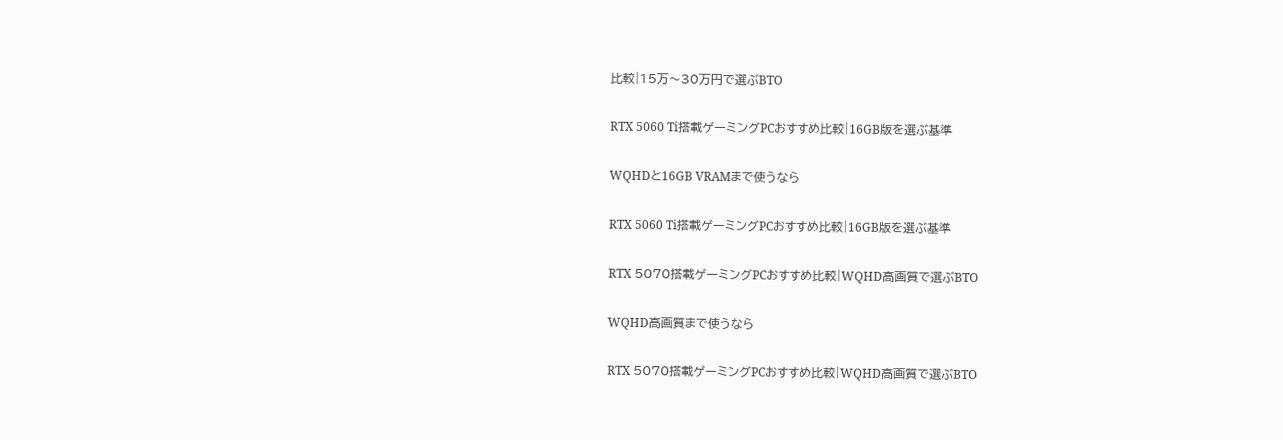比較|15万〜30万円で選ぶBTO

RTX 5060 Ti搭載ゲーミングPCおすすめ比較|16GB版を選ぶ基準

WQHDと16GB VRAMまで使うなら

RTX 5060 Ti搭載ゲーミングPCおすすめ比較|16GB版を選ぶ基準

RTX 5070搭載ゲーミングPCおすすめ比較|WQHD高画質で選ぶBTO

WQHD高画質まで使うなら

RTX 5070搭載ゲーミングPCおすすめ比較|WQHD高画質で選ぶBTO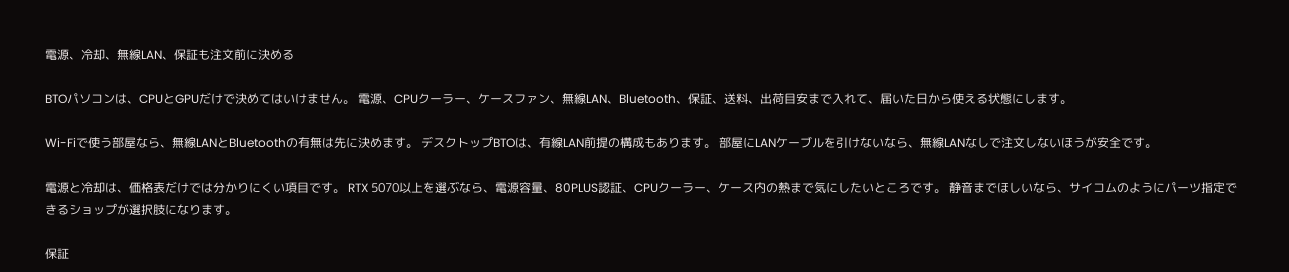電源、冷却、無線LAN、保証も注文前に決める

BTOパソコンは、CPUとGPUだけで決めてはいけません。 電源、CPUクーラー、ケースファン、無線LAN、Bluetooth、保証、送料、出荷目安まで入れて、届いた日から使える状態にします。

Wi-Fiで使う部屋なら、無線LANとBluetoothの有無は先に決めます。 デスクトップBTOは、有線LAN前提の構成もあります。 部屋にLANケーブルを引けないなら、無線LANなしで注文しないほうが安全です。

電源と冷却は、価格表だけでは分かりにくい項目です。 RTX 5070以上を選ぶなら、電源容量、80PLUS認証、CPUクーラー、ケース内の熱まで気にしたいところです。 静音までほしいなら、サイコムのようにパーツ指定できるショップが選択肢になります。

保証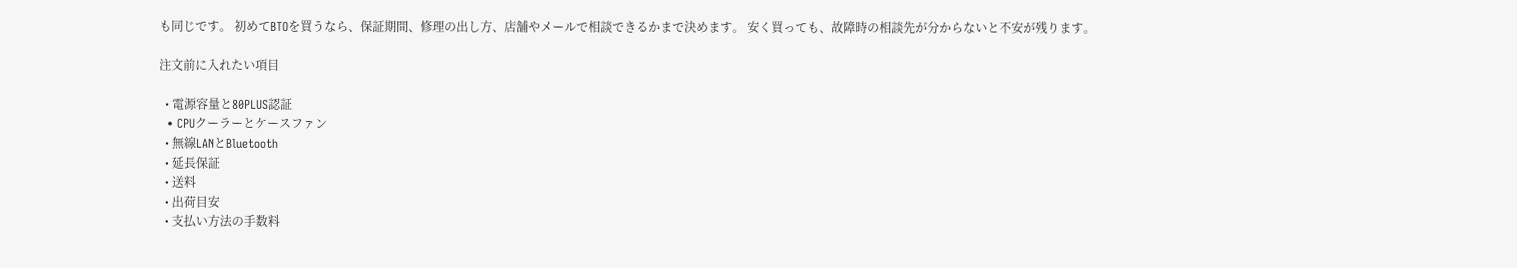も同じです。 初めてBTOを買うなら、保証期間、修理の出し方、店舗やメールで相談できるかまで決めます。 安く買っても、故障時の相談先が分からないと不安が残ります。

注文前に入れたい項目

  • 電源容量と80PLUS認証
  • CPUクーラーとケースファン
  • 無線LANとBluetooth
  • 延長保証
  • 送料
  • 出荷目安
  • 支払い方法の手数料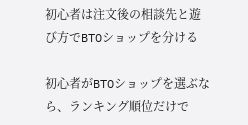初心者は注文後の相談先と遊び方でBTOショップを分ける

初心者がBTOショップを選ぶなら、ランキング順位だけで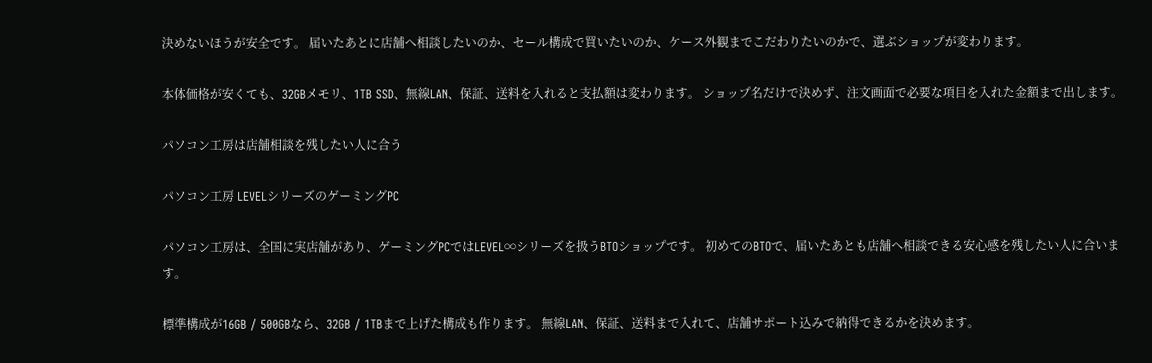決めないほうが安全です。 届いたあとに店舗へ相談したいのか、セール構成で買いたいのか、ケース外観までこだわりたいのかで、選ぶショップが変わります。

本体価格が安くても、32GBメモリ、1TB SSD、無線LAN、保証、送料を入れると支払額は変わります。 ショップ名だけで決めず、注文画面で必要な項目を入れた金額まで出します。

パソコン工房は店舗相談を残したい人に合う

パソコン工房 LEVELシリーズのゲーミングPC

パソコン工房は、全国に実店舗があり、ゲーミングPCではLEVEL∞シリーズを扱うBTOショップです。 初めてのBTOで、届いたあとも店舗へ相談できる安心感を残したい人に合います。

標準構成が16GB / 500GBなら、32GB / 1TBまで上げた構成も作ります。 無線LAN、保証、送料まで入れて、店舗サポート込みで納得できるかを決めます。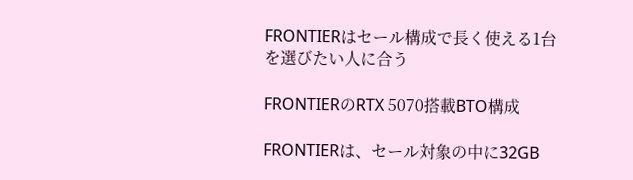FRONTIERはセール構成で長く使える1台を選びたい人に合う

FRONTIERのRTX 5070搭載BTO構成

FRONTIERは、セール対象の中に32GB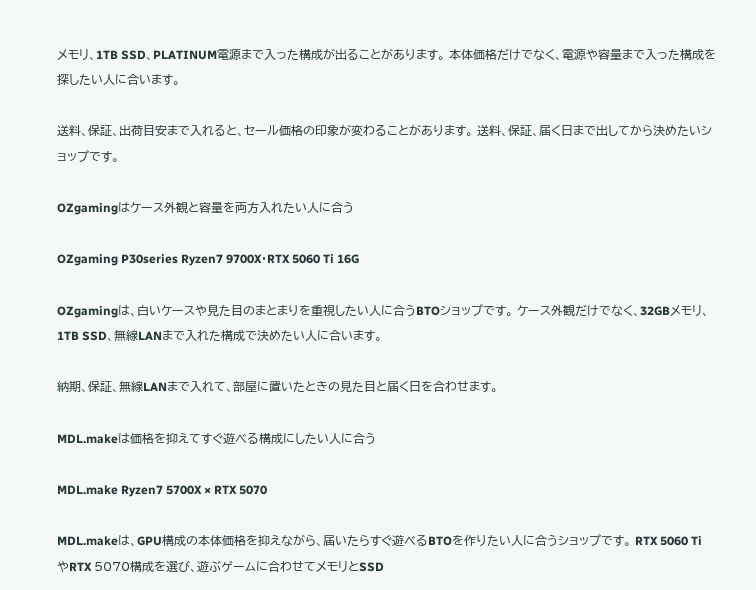メモリ、1TB SSD、PLATINUM電源まで入った構成が出ることがあります。 本体価格だけでなく、電源や容量まで入った構成を探したい人に合います。

送料、保証、出荷目安まで入れると、セール価格の印象が変わることがあります。 送料、保証、届く日まで出してから決めたいショップです。

OZgamingはケース外観と容量を両方入れたい人に合う

OZgaming P30series Ryzen7 9700X・RTX 5060 Ti 16G

OZgamingは、白いケースや見た目のまとまりを重視したい人に合うBTOショップです。 ケース外観だけでなく、32GBメモリ、1TB SSD、無線LANまで入れた構成で決めたい人に合います。

納期、保証、無線LANまで入れて、部屋に置いたときの見た目と届く日を合わせます。

MDL.makeは価格を抑えてすぐ遊べる構成にしたい人に合う

MDL.make Ryzen7 5700X × RTX 5070

MDL.makeは、GPU構成の本体価格を抑えながら、届いたらすぐ遊べるBTOを作りたい人に合うショップです。 RTX 5060 TiやRTX 5070構成を選び、遊ぶゲームに合わせてメモリとSSD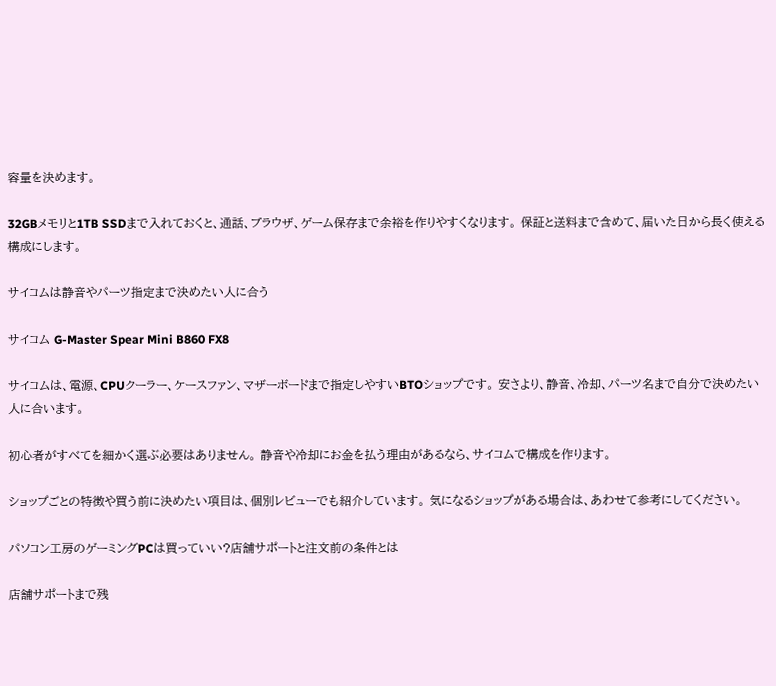容量を決めます。

32GBメモリと1TB SSDまで入れておくと、通話、ブラウザ、ゲーム保存まで余裕を作りやすくなります。 保証と送料まで含めて、届いた日から長く使える構成にします。

サイコムは静音やパーツ指定まで決めたい人に合う

サイコム G-Master Spear Mini B860 FX8

サイコムは、電源、CPUクーラー、ケースファン、マザーボードまで指定しやすいBTOショップです。 安さより、静音、冷却、パーツ名まで自分で決めたい人に合います。

初心者がすべてを細かく選ぶ必要はありません。 静音や冷却にお金を払う理由があるなら、サイコムで構成を作ります。

ショップごとの特徴や買う前に決めたい項目は、個別レビューでも紹介しています。 気になるショップがある場合は、あわせて参考にしてください。

パソコン工房のゲーミングPCは買っていい?店舗サポートと注文前の条件とは

店舗サポートまで残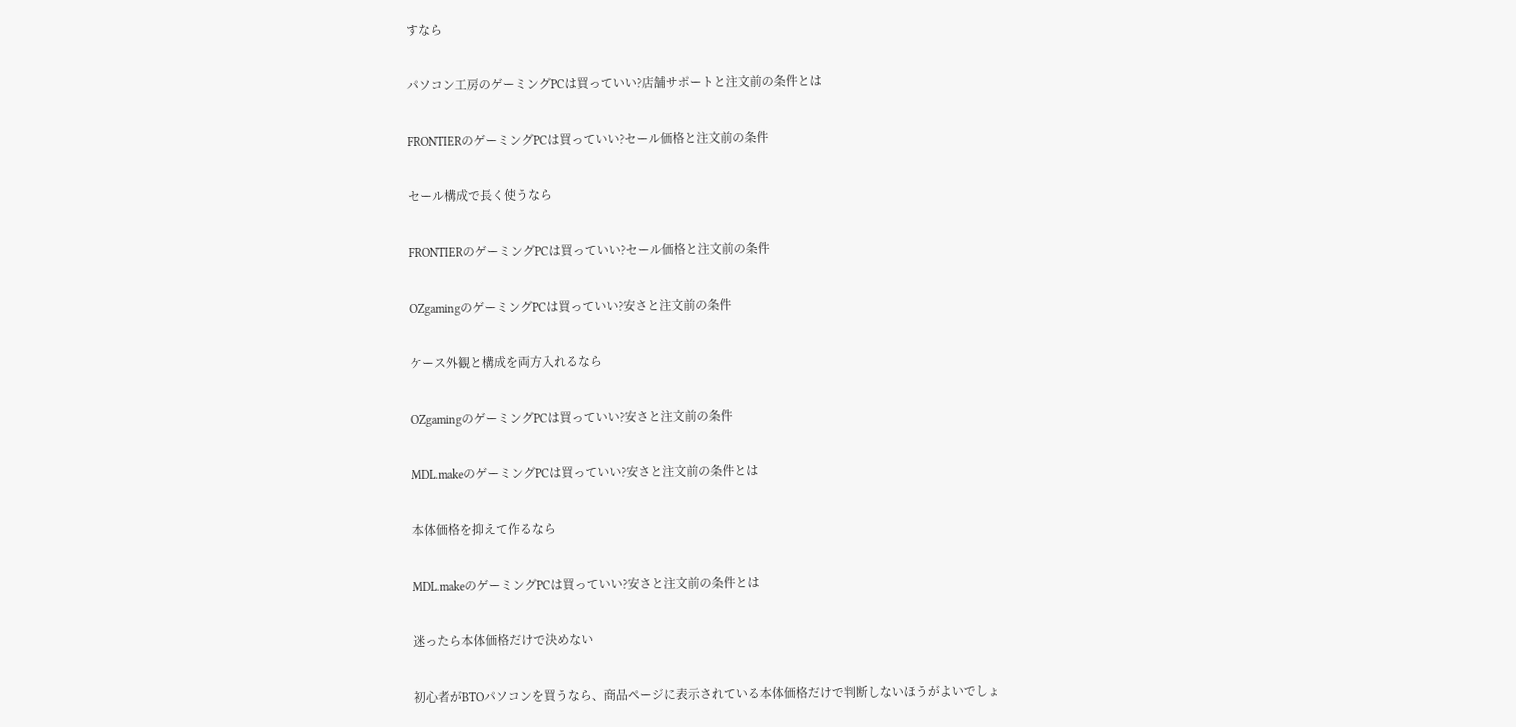すなら

パソコン工房のゲーミングPCは買っていい?店舗サポートと注文前の条件とは

FRONTIERのゲーミングPCは買っていい?セール価格と注文前の条件

セール構成で長く使うなら

FRONTIERのゲーミングPCは買っていい?セール価格と注文前の条件

OZgamingのゲーミングPCは買っていい?安さと注文前の条件

ケース外観と構成を両方入れるなら

OZgamingのゲーミングPCは買っていい?安さと注文前の条件

MDL.makeのゲーミングPCは買っていい?安さと注文前の条件とは

本体価格を抑えて作るなら

MDL.makeのゲーミングPCは買っていい?安さと注文前の条件とは

迷ったら本体価格だけで決めない

初心者がBTOパソコンを買うなら、商品ページに表示されている本体価格だけで判断しないほうがよいでしょ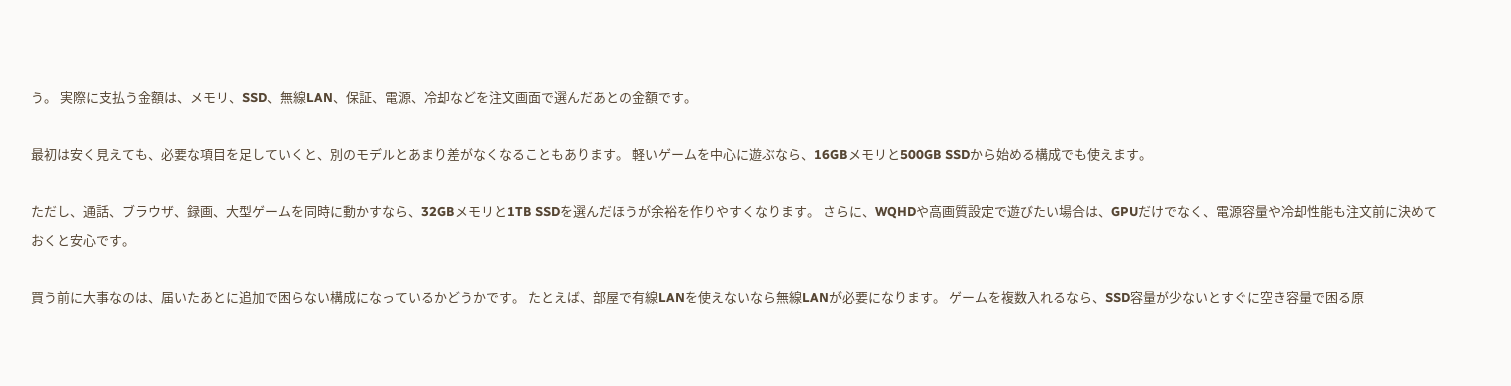う。 実際に支払う金額は、メモリ、SSD、無線LAN、保証、電源、冷却などを注文画面で選んだあとの金額です。

最初は安く見えても、必要な項目を足していくと、別のモデルとあまり差がなくなることもあります。 軽いゲームを中心に遊ぶなら、16GBメモリと500GB SSDから始める構成でも使えます。

ただし、通話、ブラウザ、録画、大型ゲームを同時に動かすなら、32GBメモリと1TB SSDを選んだほうが余裕を作りやすくなります。 さらに、WQHDや高画質設定で遊びたい場合は、GPUだけでなく、電源容量や冷却性能も注文前に決めておくと安心です。

買う前に大事なのは、届いたあとに追加で困らない構成になっているかどうかです。 たとえば、部屋で有線LANを使えないなら無線LANが必要になります。 ゲームを複数入れるなら、SSD容量が少ないとすぐに空き容量で困る原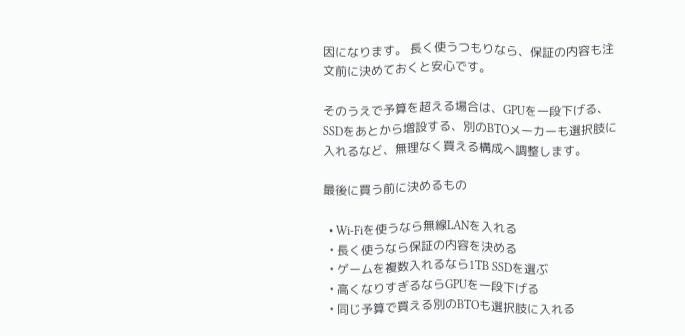因になります。 長く使うつもりなら、保証の内容も注文前に決めておくと安心です。

そのうえで予算を超える場合は、GPUを一段下げる、SSDをあとから増設する、別のBTOメーカーも選択肢に入れるなど、無理なく買える構成へ調整します。

最後に買う前に決めるもの

  • Wi-Fiを使うなら無線LANを入れる
  • 長く使うなら保証の内容を決める
  • ゲームを複数入れるなら1TB SSDを選ぶ
  • 高くなりすぎるならGPUを一段下げる
  • 同じ予算で買える別のBTOも選択肢に入れる